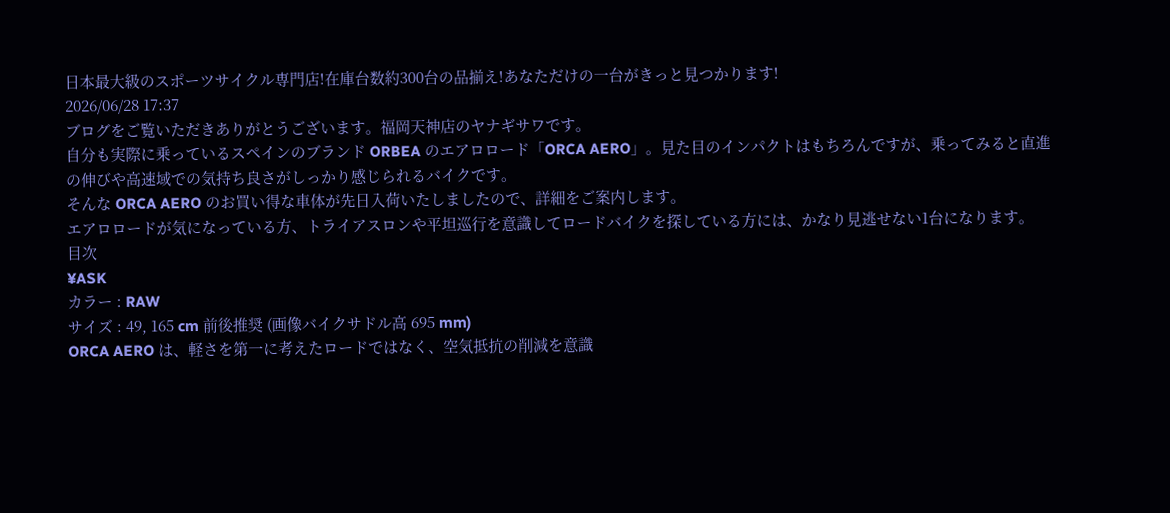日本最大級のスポーツサイクル専門店!在庫台数約300台の品揃え!あなただけの一台がきっと見つかります!
2026/06/28 17:37
ブログをご覧いただきありがとうございます。福岡天神店のヤナギサワです。
自分も実際に乗っているスペインのブランド ORBEA のエアロロード「ORCA AERO」。見た目のインパクトはもちろんですが、乗ってみると直進の伸びや高速域での気持ち良さがしっかり感じられるバイクです。
そんな ORCA AERO のお買い得な車体が先日入荷いたしましたので、詳細をご案内します。
エアロロードが気になっている方、トライアスロンや平坦巡行を意識してロードバイクを探している方には、かなり見逃せない1台になります。
目次
¥ASK
カラー : RAW
サイズ : 49, 165 cm 前後推奨 (画像バイクサドル高 695 mm)
ORCA AERO は、軽さを第一に考えたロードではなく、空気抵抗の削減を意識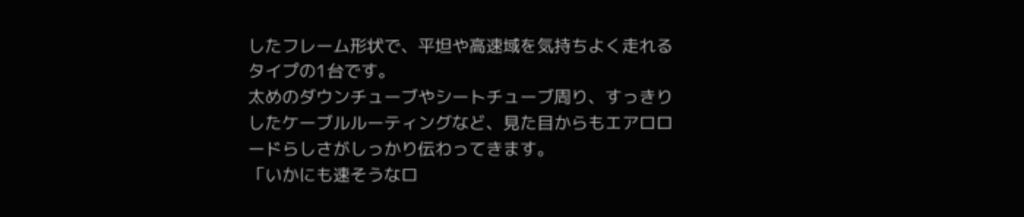したフレーム形状で、平坦や高速域を気持ちよく走れるタイプの1台です。
太めのダウンチューブやシートチューブ周り、すっきりしたケーブルルーティングなど、見た目からもエアロロードらしさがしっかり伝わってきます。
「いかにも速そうなロ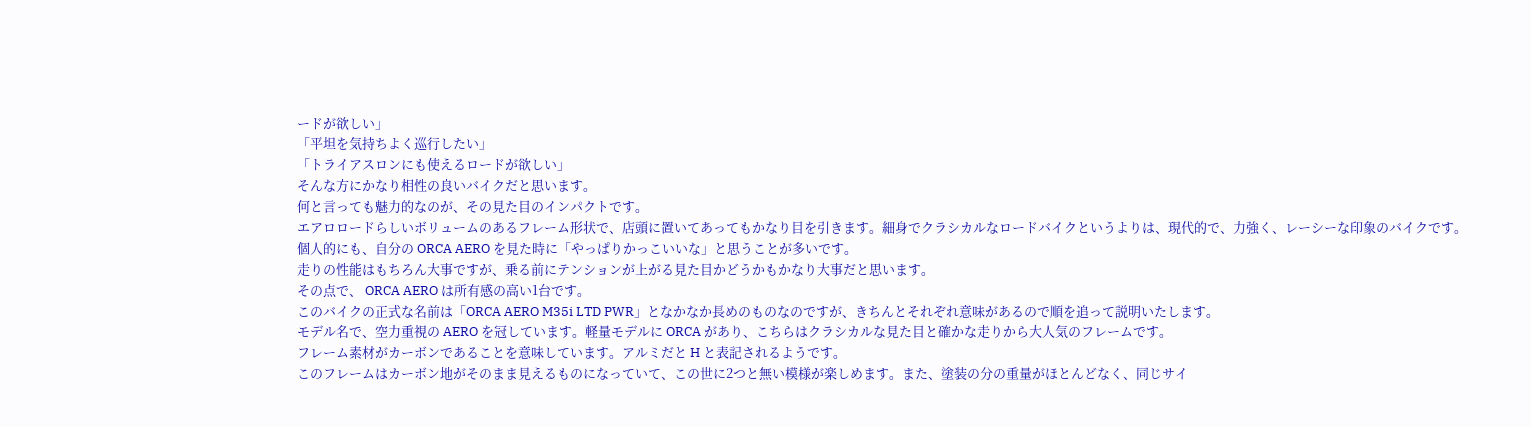ードが欲しい」
「平坦を気持ちよく巡行したい」
「トライアスロンにも使えるロードが欲しい」
そんな方にかなり相性の良いバイクだと思います。
何と言っても魅力的なのが、その見た目のインパクトです。
エアロロードらしいボリュームのあるフレーム形状で、店頭に置いてあってもかなり目を引きます。細身でクラシカルなロードバイクというよりは、現代的で、力強く、レーシーな印象のバイクです。
個人的にも、自分の ORCA AERO を見た時に「やっぱりかっこいいな」と思うことが多いです。
走りの性能はもちろん大事ですが、乗る前にテンションが上がる見た目かどうかもかなり大事だと思います。
その点で、 ORCA AERO は所有感の高い1台です。
このバイクの正式な名前は「ORCA AERO M35i LTD PWR」となかなか長めのものなのですが、きちんとそれぞれ意味があるので順を追って説明いたします。
モデル名で、空力重視の AERO を冠しています。軽量モデルに ORCA があり、こちらはクラシカルな見た目と確かな走りから大人気のフレームです。
フレーム素材がカーボンであることを意味しています。アルミだと H と表記されるようです。
このフレームはカーボン地がそのまま見えるものになっていて、この世に2つと無い模様が楽しめます。また、塗装の分の重量がほとんどなく、同じサイ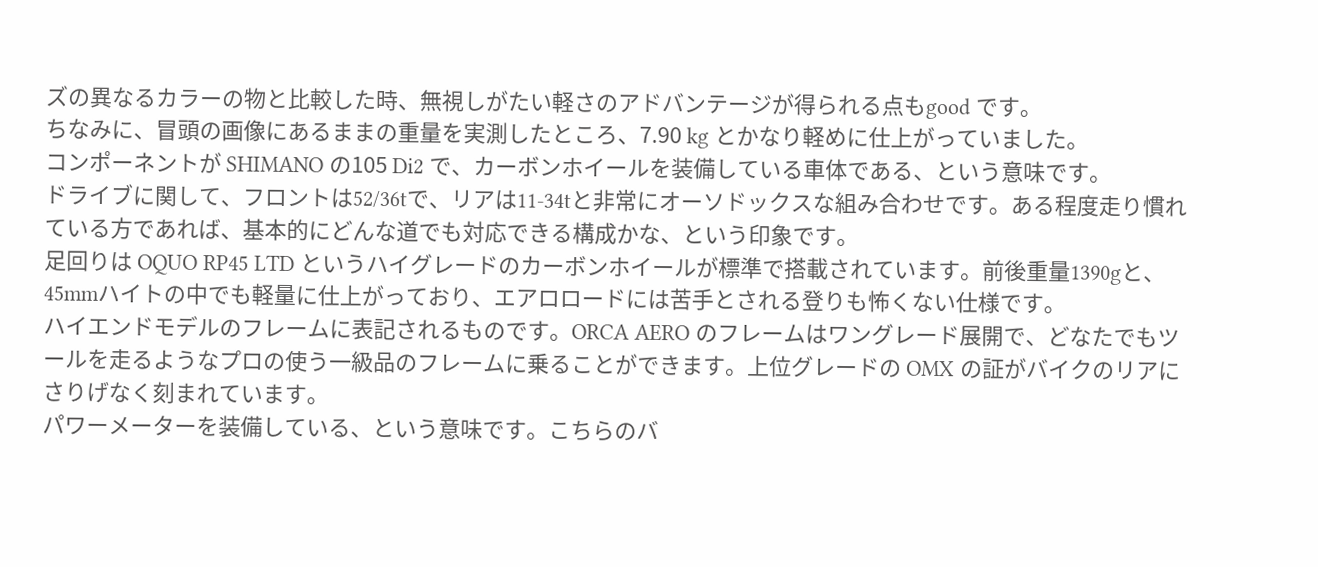ズの異なるカラーの物と比較した時、無視しがたい軽さのアドバンテージが得られる点もgood です。
ちなみに、冒頭の画像にあるままの重量を実測したところ、7.90 kg とかなり軽めに仕上がっていました。
コンポーネントが SHIMANO の105 Di2 で、カーボンホイールを装備している車体である、という意味です。
ドライブに関して、フロントは52/36tで、リアは11-34tと非常にオーソドックスな組み合わせです。ある程度走り慣れている方であれば、基本的にどんな道でも対応できる構成かな、という印象です。
足回りは OQUO RP45 LTD というハイグレードのカーボンホイールが標準で搭載されています。前後重量1390gと、45mmハイトの中でも軽量に仕上がっており、エアロロードには苦手とされる登りも怖くない仕様です。
ハイエンドモデルのフレームに表記されるものです。ORCA AERO のフレームはワングレード展開で、どなたでもツールを走るようなプロの使う一級品のフレームに乗ることができます。上位グレードの OMX の証がバイクのリアにさりげなく刻まれています。
パワーメーターを装備している、という意味です。こちらのバ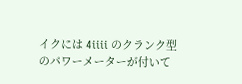イクには 4iiii のクランク型のパワーメーターが付いて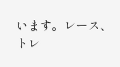います。レース、トレ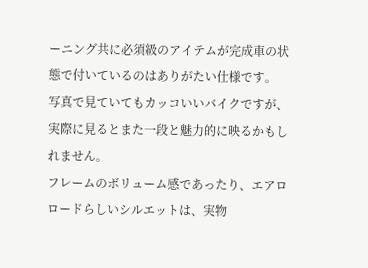ーニング共に必須級のアイテムが完成車の状態で付いているのはありがたい仕様です。
写真で見ていてもカッコいいバイクですが、実際に見るとまた一段と魅力的に映るかもしれません。
フレームのボリューム感であったり、エアロロードらしいシルエットは、実物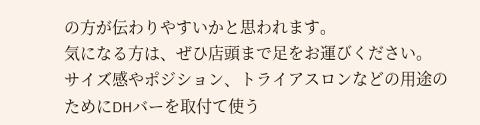の方が伝わりやすいかと思われます。
気になる方は、ぜひ店頭まで足をお運びください。
サイズ感やポジション、トライアスロンなどの用途のためにDHバーを取付て使う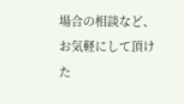場合の相談など、お気軽にして頂けた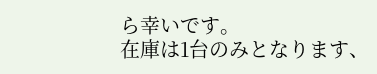ら幸いです。
在庫は1台のみとなります、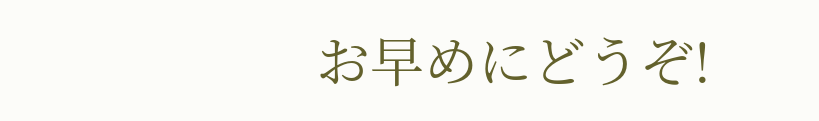お早めにどうぞ!